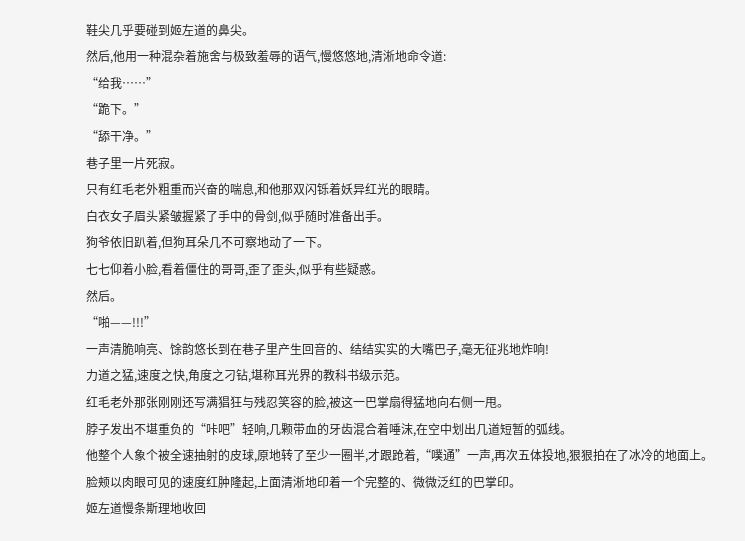鞋尖几乎要碰到姬左道的鼻尖。
然后,他用一种混杂着施舍与极致羞辱的语气,慢悠悠地,清淅地命令道:
“给我……”
“跪下。”
“舔干净。”
巷子里一片死寂。
只有红毛老外粗重而兴奋的喘息,和他那双闪铄着妖异红光的眼睛。
白衣女子眉头紧皱握紧了手中的骨剑,似乎随时准备出手。
狗爷依旧趴着,但狗耳朵几不可察地动了一下。
七七仰着小脸,看着僵住的哥哥,歪了歪头,似乎有些疑惑。
然后。
“啪——!!!”
一声清脆响亮、馀韵悠长到在巷子里产生回音的、结结实实的大嘴巴子,毫无征兆地炸响!
力道之猛,速度之快,角度之刁钻,堪称耳光界的教科书级示范。
红毛老外那张刚刚还写满猖狂与残忍笑容的脸,被这一巴掌扇得猛地向右侧一甩。
脖子发出不堪重负的“咔吧”轻响,几颗带血的牙齿混合着唾沫,在空中划出几道短暂的弧线。
他整个人象个被全速抽射的皮球,原地转了至少一圈半,才跟跄着,“噗通”一声,再次五体投地,狠狠拍在了冰冷的地面上。
脸颊以肉眼可见的速度红肿隆起,上面清淅地印着一个完整的、微微泛红的巴掌印。
姬左道慢条斯理地收回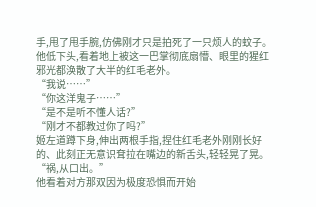手,甩了甩手腕,仿佛刚才只是拍死了一只烦人的蚊子。
他低下头,看着地上被这一巴掌彻底扇懵、眼里的猩红邪光都涣散了大半的红毛老外。
“我说……”
“你这洋鬼子……”
“是不是听不懂人话?”
“刚才不都教过你了吗?”
姬左道蹲下身,伸出两根手指,捏住红毛老外刚刚长好的、此刻正无意识耷拉在嘴边的新舌头,轻轻晃了晃。
“祸,从口出。”
他看着对方那双因为极度恐惧而开始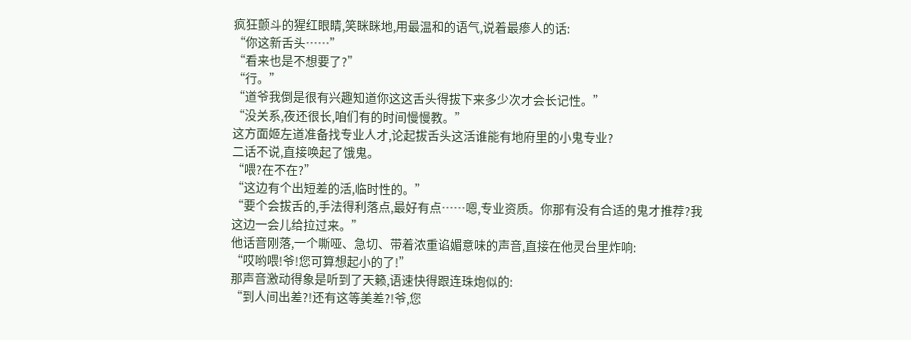疯狂颤斗的猩红眼睛,笑眯眯地,用最温和的语气,说着最瘆人的话:
“你这新舌头……”
“看来也是不想要了?”
“行。”
“道爷我倒是很有兴趣知道你这这舌头得拔下来多少次才会长记性。”
“没关系,夜还很长,咱们有的时间慢慢教。”
这方面姬左道准备找专业人才,论起拔舌头这活谁能有地府里的小鬼专业?
二话不说,直接唤起了饿鬼。
“喂?在不在?”
“这边有个出短差的活,临时性的。”
“要个会拔舌的,手法得利落点,最好有点……嗯,专业资质。你那有没有合适的鬼才推荐?我这边一会儿给拉过来。”
他话音刚落,一个嘶哑、急切、带着浓重谄媚意味的声音,直接在他灵台里炸响:
“哎哟喂!爷!您可算想起小的了!”
那声音激动得象是听到了天籁,语速快得跟连珠炮似的:
“到人间出差?!还有这等美差?!爷,您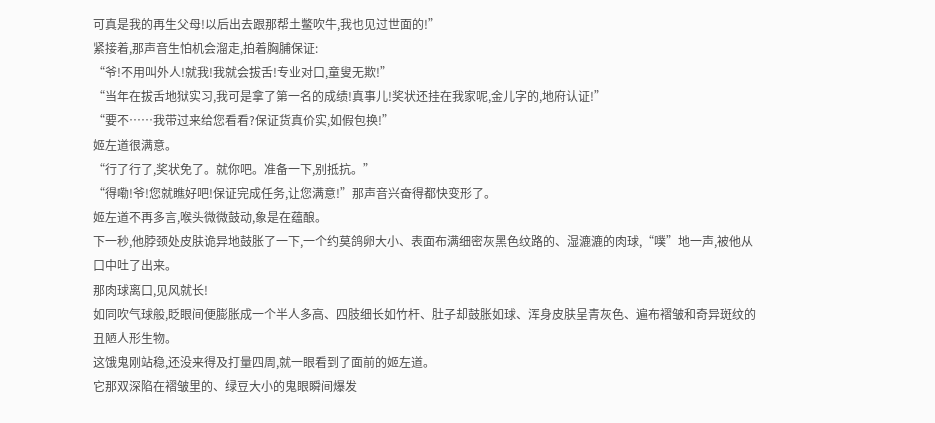可真是我的再生父母!以后出去跟那帮土鳖吹牛,我也见过世面的!”
紧接着,那声音生怕机会溜走,拍着胸脯保证:
“爷!不用叫外人!就我!我就会拔舌!专业对口,童叟无欺!”
“当年在拔舌地狱实习,我可是拿了第一名的成绩!真事儿!奖状还挂在我家呢,金儿字的,地府认证!”
“要不……我带过来给您看看?保证货真价实,如假包换!”
姬左道很满意。
“行了行了,奖状免了。就你吧。准备一下,别抵抗。”
“得嘞!爷!您就瞧好吧!保证完成任务,让您满意!”那声音兴奋得都快变形了。
姬左道不再多言,喉头微微鼓动,象是在蕴酿。
下一秒,他脖颈处皮肤诡异地鼓胀了一下,一个约莫鸽卵大小、表面布满细密灰黑色纹路的、湿漉漉的肉球,“噗”地一声,被他从口中吐了出来。
那肉球离口,见风就长!
如同吹气球般,眨眼间便膨胀成一个半人多高、四肢细长如竹杆、肚子却鼓胀如球、浑身皮肤呈青灰色、遍布褶皱和奇异斑纹的丑陋人形生物。
这饿鬼刚站稳,还没来得及打量四周,就一眼看到了面前的姬左道。
它那双深陷在褶皱里的、绿豆大小的鬼眼瞬间爆发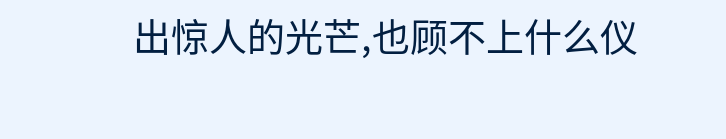出惊人的光芒,也顾不上什么仪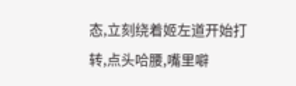态,立刻绕着姬左道开始打转,点头哈腰,嘴里噼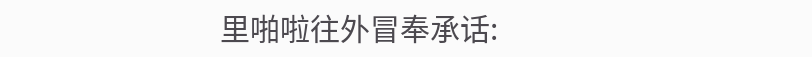里啪啦往外冒奉承话: